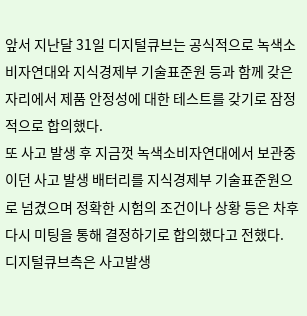앞서 지난달 31일 디지털큐브는 공식적으로 녹색소비자연대와 지식경제부 기술표준원 등과 함께 갖은 자리에서 제품 안정성에 대한 테스트를 갖기로 잠정적으로 합의했다.
또 사고 발생 후 지금껏 녹색소비자연대에서 보관중이던 사고 발생 배터리를 지식경제부 기술표준원으로 넘겼으며 정확한 시험의 조건이나 상황 등은 차후 다시 미팅을 통해 결정하기로 합의했다고 전했다.
디지털큐브측은 사고발생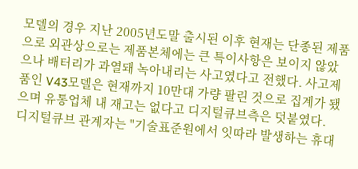모델의 경우 지난 2005년도말 출시된 이후 현재는 단종된 제품으로 외관상으로는 제품본체에는 큰 특이사항은 보이지 않았으나 배터리가 과열돼 녹아내리는 사고였다고 전했다. 사고제품인 V43모델은 현재까지 10만대 가량 팔린 것으로 집계가 됐으며 유통업체 내 재고는 없다고 디지털큐브측은 덧붙였다.
디지털큐브 관계자는 "기술표준원에서 잇따라 발생하는 휴대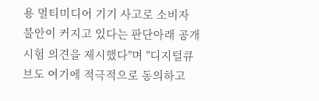용 멀티미디어 기기 사고로 소비자 불안이 커지고 있다는 판단아래 공개시험 의견을 제시했다"며 "디지털큐브도 여기에 적극적으로 동의하고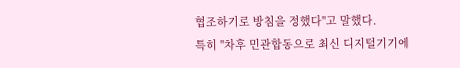협조하기로 방침을 정했다"고 말했다.
특히 "차후 민관합동으로 최신 디지털기기에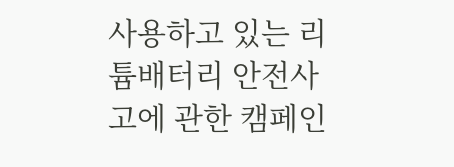사용하고 있는 리튬배터리 안전사고에 관한 캠페인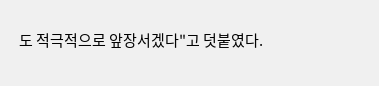도 적극적으로 앞장서겠다"고 덧붙였다.